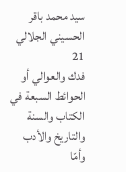سيد محمد باقر الحسيني الجلالي
21
فدك والعوالي أو الحوائط السبعة في الكتاب والسنة والتاريخ والأدب
وأمّا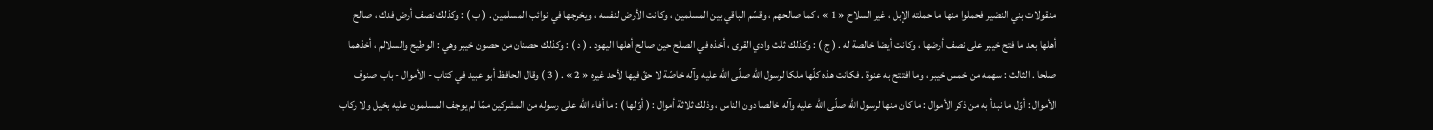منقولات بني النضير فحملوا منها ما حملته الإبل ، غير السلاح « 1 » ، كما صالحهم ، وقسّم الباقي بين المسلمين ، وكانت الأرض لنفسه ، ويخرجها في نوائب المسلمين . ( ب ) : وكذلك نصف أرض فدك ، صالح أهلها بعد ما فتح خيبر على نصف أرضها ، وكانت أيضا خالصة له . ( ج ) : وكذلك ثلث وادي القرى ، أخذه في الصلح حين صالح أهلها اليهود . ( د ) : وكذلك حصنان من حصون خيبر وهي : الوطيح والسلالم ، أخذهما صلحا . الثالث : سهمه من خمس خيبر ، وما افتتح به عنوة . فكانت هذه كلّها ملكا لرسول اللّه صلّى اللّه عليه وآله خاصّة لا حقّ فيها لأحد غيره « 2 » . ( 3 ) وقال الحافظ أبو عبيد في كتاب - الأموال - باب صنوف الأموال : أوّل ما نبدأ به من ذكر الأموال : ما كان منها لرسول اللّه صلّى اللّه عليه وآله خالصا دون الناس ، وذلك ثلاثة أموال : ( أوّلها ) : ما أفاء اللّه على رسوله من المشركين ممّا لم يوجف المسلمون عليه بخيل ولا ركاب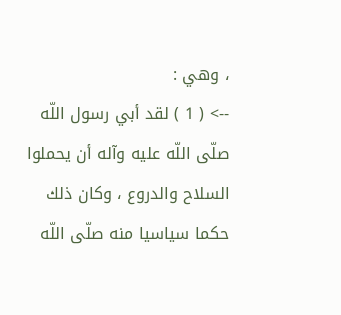، وهي :
--> ( 1 ) لقد أبي رسول اللّه صلّى اللّه عليه وآله أن يحملوا السلاح والدروع ، وكان ذلك حكما سياسيا منه صلّى اللّه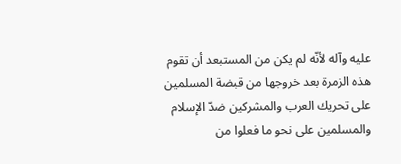عليه وآله لأنّه لم يكن من المستبعد أن تقوم هذه الزمرة بعد خروجها من قبضة المسلمين على تحريك العرب والمشركين ضدّ الإسلام والمسلمين على نحو ما فعلوا من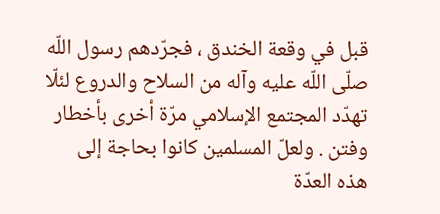قبل في وقعة الخندق ، فجرّدهم رسول اللّه صلّى اللّه عليه وآله من السلاح والدروع لئلّا تهدّد المجتمع الإسلامي مرّة أخرى بأخطار وفتن . ولعلّ المسلمين كانوا بحاجة إلى هذه العدّة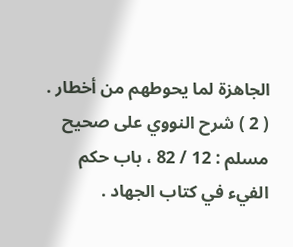الجاهزة لما يحوطهم من أخطار . ( 2 ) شرح النووي على صحيح مسلم : 12 / 82 ، باب حكم الفيء في كتاب الجهاد .